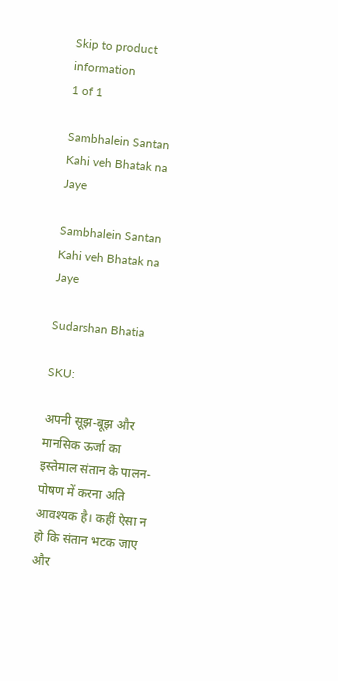Skip to product information
1 of 1

Sambhalein Santan Kahi veh Bhatak na Jaye

Sambhalein Santan Kahi veh Bhatak na Jaye

Sudarshan Bhatia

SKU:

अपनी सूझ-बूझ और मानसिक ऊर्जा का इस्तेमाल संतान के पालन-पोषण में करना अति आवश्यक है। कहीं ऐसा न हो कि संतान भटक जाए और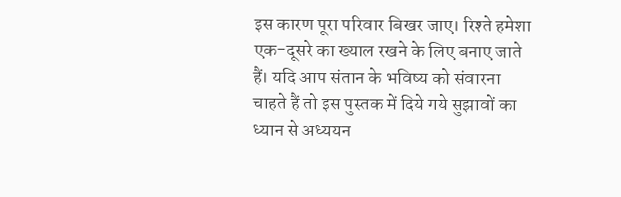इस कारण पूरा परिवार बिखर जाए। रिश्ते हमेशा एक-दूसरे का ख्याल रखने के लिए बनाए जाते हैं। यदि आप संतान के भविष्य को संवारना चाहते हैं तो इस पुस्तक में दिये गये सुझावों का ध्यान से अध्ययन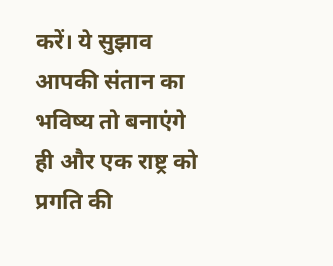करें। ये सुझाव आपकी संतान का भविष्य तो बनाएंगे ही और एक राष्ट्र को प्रगति की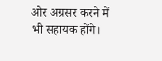ओर अग्रसर करने में भी सहायक होंगे।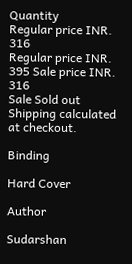Quantity
Regular price INR. 316
Regular price INR. 395 Sale price INR. 316
Sale Sold out
Shipping calculated at checkout.

Binding

Hard Cover

Author

Sudarshan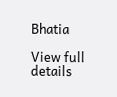Bhatia

View full details